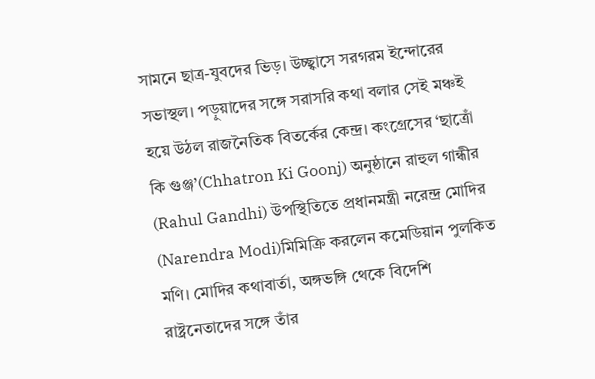সামনে ছাত্র-যুবদের ভিড়। উচ্ছ্বাসে সরগরম ইন্দোরের সভাস্থল। পড়ুয়াদের সঙ্গে সরাসরি কথা বলার সেই মঞ্চই হয়ে উঠল রাজনৈতিক বিতর্কের কেন্দ্র। কংগ্রেসের ‘ছাত্রোঁ কি গুঞ্জ’(Chhatron Ki Goonj) অনুষ্ঠানে রাহুল গান্ধীর (Rahul Gandhi) উপস্থিতিতে প্রধানমন্ত্রী নরেন্দ্র মোদির (Narendra Modi)মিমিক্রি করলেন কমেডিয়ান পুলকিত মণি। মোদির কথাবার্তা, অঙ্গভঙ্গি থেকে বিদেশি রাষ্ট্রনেতাদের সঙ্গে তাঁর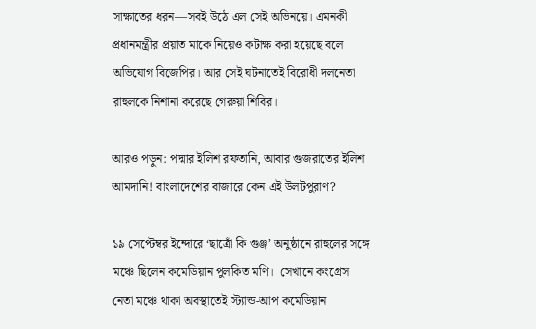সাক্ষাতের ধরন—সবই উঠে এল সেই অভিনয়ে। এমনকী প্রধানমন্ত্রীর প্রয়াত মাকে নিয়েও কটাক্ষ করা হয়েছে বলে অভিযোগ বিজেপির। আর সেই ঘটনাতেই বিরোধী দলনেতা রাহুলকে নিশানা করেছে গেরুয়া শিবির।

আরও পড়ুন: পদ্মার ইলিশ রফতানি, আবার গুজরাতের ইলিশ আমদানি! বাংলাদেশের বাজারে কেন এই উলটপুরাণ?

১৯ সেপ্টেম্বর ইন্দোরে ‘ছাত্রোঁ কি গুঞ্জ’ অনুষ্ঠানে রাহুলের সঙ্গে মঞ্চে ছিলেন কমেডিয়ান পুলকিত মণি।  সেখানে কংগ্রেস নেতা মঞ্চে থাকা অবস্থাতেই স্ট্যান্ড-আপ কমেডিয়ান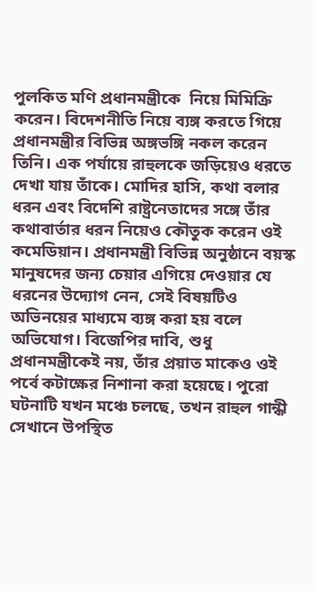পুলকিত মণি প্রধানমন্ত্রীকে  নিয়ে মিমিক্রি করেন। বিদেশনীতি নিয়ে ব্যঙ্গ করতে গিয়ে প্রধানমন্ত্রীর বিভিন্ন অঙ্গভঙ্গি নকল করেন তিনি। এক পর্যায়ে রাহুলকে জড়িয়েও ধরতে দেখা যায় তাঁকে। মোদির হাসি, কথা বলার ধরন এবং বিদেশি রাষ্ট্রনেতাদের সঙ্গে তাঁর কথাবার্তার ধরন নিয়েও কৌতুক করেন ওই কমেডিয়ান। প্রধানমন্ত্রী বিভিন্ন অনুষ্ঠানে বয়স্ক মানুষদের জন্য চেয়ার এগিয়ে দেওয়ার যে ধরনের উদ্যোগ নেন, সেই বিষয়টিও অভিনয়ের মাধ্যমে ব্যঙ্গ করা হয় বলে অভিযোগ। বিজেপির দাবি, শুধু প্রধানমন্ত্রীকেই নয়, তাঁর প্রয়াত মাকেও ওই পর্বে কটাক্ষের নিশানা করা হয়েছে। পুরো ঘটনাটি যখন মঞ্চে চলছে, তখন রাহুল গান্ধী সেখানে উপস্থিত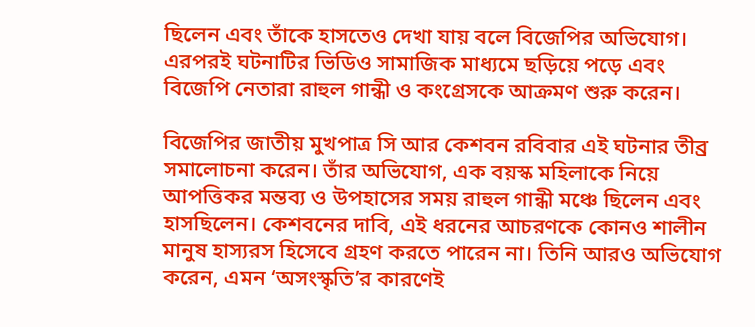ছিলেন এবং তাঁকে হাসতেও দেখা যায় বলে বিজেপির অভিযোগ। এরপরই ঘটনাটির ভিডিও সামাজিক মাধ্যমে ছড়িয়ে পড়ে এবং বিজেপি নেতারা রাহুল গান্ধী ও কংগ্রেসকে আক্রমণ শুরু করেন।

বিজেপির জাতীয় মুখপাত্র সি আর কেশবন রবিবার এই ঘটনার তীব্র সমালোচনা করেন। তাঁর অভিযোগ, এক বয়স্ক মহিলাকে নিয়ে আপত্তিকর মন্তব্য ও উপহাসের সময় রাহুল গান্ধী মঞ্চে ছিলেন এবং হাসছিলেন। কেশবনের দাবি, এই ধরনের আচরণকে কোনও শালীন মানুষ হাস্যরস হিসেবে গ্রহণ করতে পারেন না। তিনি আরও অভিযোগ করেন, এমন ‘অসংস্কৃতি’র কারণেই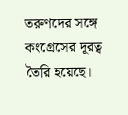তরুণদের সঙ্গে কংগ্রেসের দূরত্ব তৈরি হয়েছে।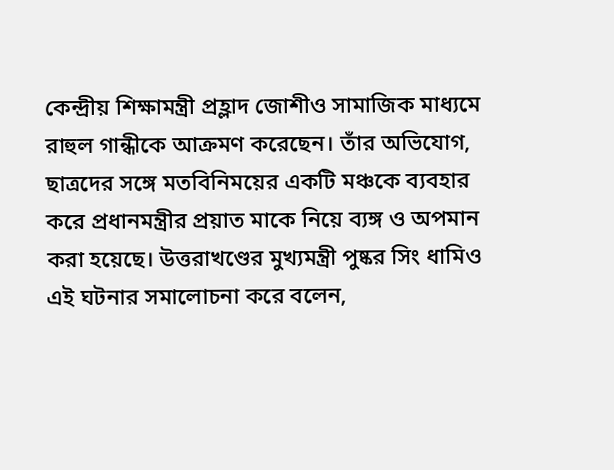কেন্দ্রীয় শিক্ষামন্ত্রী প্রহ্লাদ জোশীও সামাজিক মাধ্যমে রাহুল গান্ধীকে আক্রমণ করেছেন। তাঁর অভিযোগ, ছাত্রদের সঙ্গে মতবিনিময়ের একটি মঞ্চকে ব্যবহার করে প্রধানমন্ত্রীর প্রয়াত মাকে নিয়ে ব্যঙ্গ ও অপমান করা হয়েছে। উত্তরাখণ্ডের মুখ্যমন্ত্রী পুষ্কর সিং ধামিও এই ঘটনার সমালোচনা করে বলেন,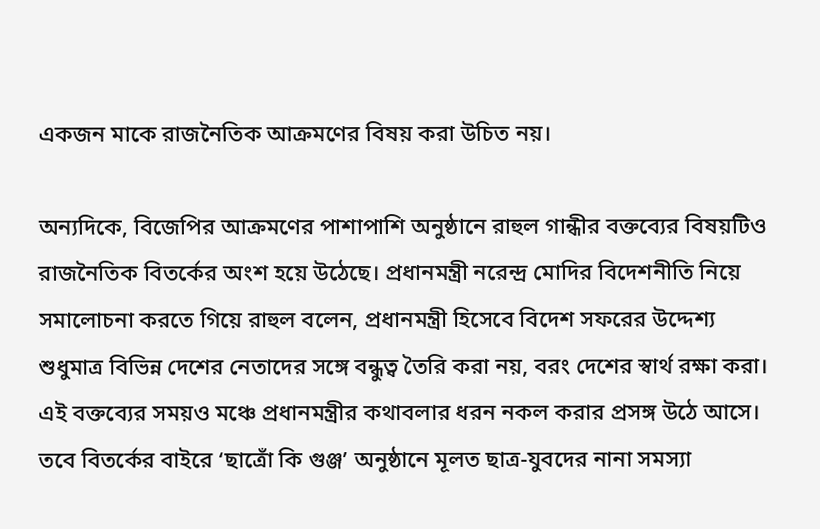একজন মাকে রাজনৈতিক আক্রমণের বিষয় করা উচিত নয়।

অন্যদিকে, বিজেপির আক্রমণের পাশাপাশি অনুষ্ঠানে রাহুল গান্ধীর বক্তব্যের বিষয়টিও রাজনৈতিক বিতর্কের অংশ হয়ে উঠেছে। প্রধানমন্ত্রী নরেন্দ্র মোদির বিদেশনীতি নিয়ে সমালোচনা করতে গিয়ে রাহুল বলেন, প্রধানমন্ত্রী হিসেবে বিদেশ সফরের উদ্দেশ্য শুধুমাত্র বিভিন্ন দেশের নেতাদের সঙ্গে বন্ধুত্ব তৈরি করা নয়, বরং দেশের স্বার্থ রক্ষা করা। এই বক্তব্যের সময়ও মঞ্চে প্রধানমন্ত্রীর কথাবলার ধরন নকল করার প্রসঙ্গ উঠে আসে। তবে বিতর্কের বাইরে ‘ছাত্রোঁ কি গুঞ্জ’ অনুষ্ঠানে মূলত ছাত্র-যুবদের নানা সমস্যা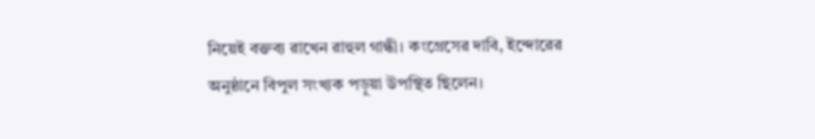নিয়েই বক্তব্য রাখেন রাহুল গান্ধী। কংগ্রেসের দাবি, ইন্দোরের অনুষ্ঠানে বিপুল সংখ্যক পড়ুয়া উপস্থিত ছিলেন।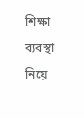শিক্ষা ব্যবস্থা নিয়ে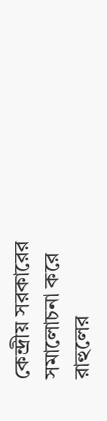কেন্দ্রীয় সরকারের সমালোচনা করে রাহুলের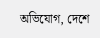অভিযোগ, দেশে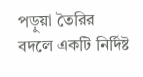পড়ুয়া তৈরির বদলে একটি নির্দিষ্ট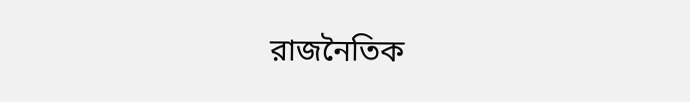রাজনৈতিক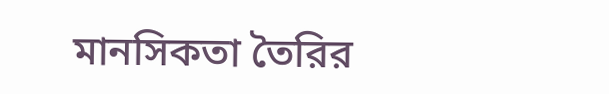মানসিকতা তৈরির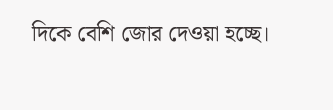দিকে বেশি জোর দেওয়া হচ্ছে।